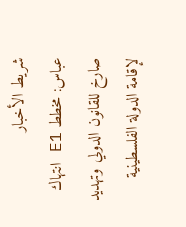شريط الأخبار
عباس: مخطط E1 انتهاك صارخ للقانون الدولي وتهديد لإقامة الدولة الفلسطينية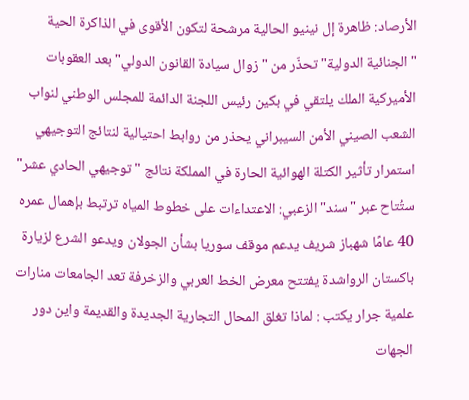الأرصاد: ظاهرة إل نينيو الحالية مرشحة لتكون الأقوى في الذاكرة الحية "الجنائية الدولية" تحذّر من "زوال سيادة القانون الدولي" بعد العقوبات الأميركية الملك يلتقي في بكين رئيس اللجنة الدائمة للمجلس الوطني لنواب الشعب الصيني الأمن السيبراني يحذر من روابط احتيالية لنتائج التوجيهي استمرار تأثير الكتلة الهوائية الحارة في المملكة نتائج "توجيهي الحادي عشر" ستُتاح عبر "سند" الزعبي: الاعتداءات على خطوط المياه ترتبط بإهمال عمره 40 عامًا شهباز شريف يدعم موقف سوريا بشأن الجولان ويدعو الشرع لزيارة باكستان الرواشدة يفتتح معرض الخط العربي والزخرفة تعد الجامعات منارات علمية جرار يكتب : لماذا تغلق المحال التجارية الجديدة والقديمة واين دور الجهات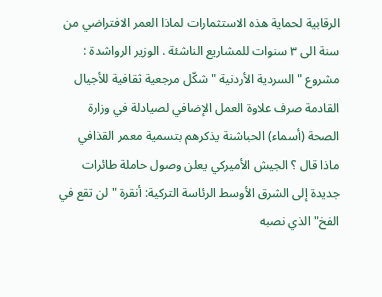الرقابية لحماية هذه الاستثمارات لماذا العمر الافتراضي من سنة الى ٣ سنوات للمشاريع الناشئة . الوزير الرواشدة : مشروع " السردية الأردنية " شكّل مرجعية ثقافية للأجيال القادمة صرف علاوة العمل الإضافي لصيادلة في وزارة الصحة (أسماء) الحباشنة يذكرهم بتسمية معمر القذافي ماذا قال ؟ الجيش الأميركي يعلن وصول حاملة طائرات جديدة إلى الشرق الأوسط الرئاسة التركية: أنقرة "لن تقع في الفخ" الذي نصبه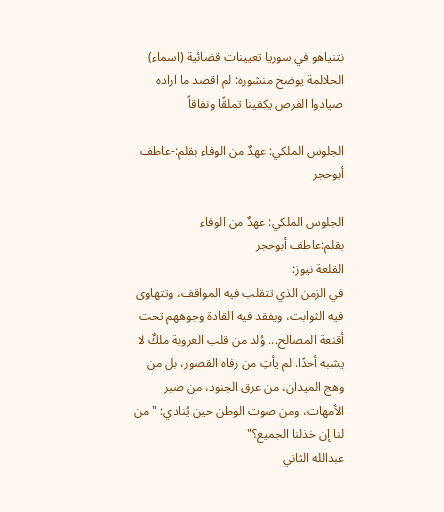نتنياهو في سوريا تعيينات قضائية (اسماء) الحلالمة يوضح منشوره: لم اقصد ما اراده صيادوا الفرص يكفينا تملقًا ونفاقاً

الجلوس الملكي: عهدٌ من الوفاء بقلم:-عاطف أبوحجر

الجلوس الملكي: عهدٌ من الوفاء                 بقلم:عاطف أبوحجر
القلعة نيوز:
في الزمن الذي تتقلب فيه المواقف، وتتهاوى فيه الثوابت، ويفقد فيه القادة وجوههم تحت أقنعة المصالح... وُلد من قلب العروبة ملكٌ لا يشبه أحدًا. لم يأتِ من رفاه القصور، بل من وهج الميدان، من عرق الجنود، من صبر الأمهات، ومن صوت الوطن حين يُنادي: "من لنا إن خذلنا الجميع؟"
عبدالله الثاني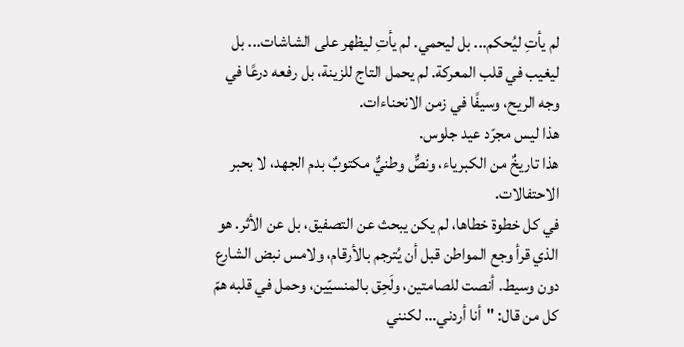لم يأتِ ليُحكم... بل ليحمي. لم يأتِ ليظهر على الشاشات... بل ليغيب في قلب المعركة. لم يحمل التاج للزينة، بل رفعه درعًا في وجه الريح، وسيفًا في زمن الانحناءات.
هذا ليس مجرّد عيد جلوس.
هذا تاريخٌ من الكبرياء، ونصٌّ وطنيٌّ مكتوبٌ بدم الجهد، لا بحبر الاحتفالات.
في كل خطوة خطاها، لم يكن يبحث عن التصفيق، بل عن الأثر. هو الذي قرأ وجع المواطن قبل أن يُترجم بالأرقام، ولامس نبض الشارع دون وسيط. أنصت للصامتين، ولَحِق بالمنسيّين، وحمل في قلبه همّ كل من قال: "أنا أردني… لكنني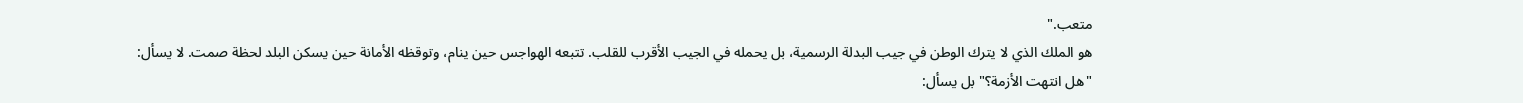متعب."
هو الملك الذي لا يترك الوطن في جيب البدلة الرسمية، بل يحمله في الجيب الأقرب للقلب. تتبعه الهواجس حين ينام، وتوقظه الأمانة حين يسكن البلد لحظة صمت. لا يسأل: "هل انتهت الأزمة؟" بل يسأل: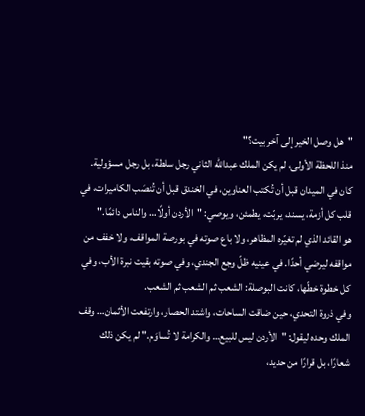"هل وصل الخير إلى آخر بيت؟"
منذ اللحظة الأولى، لم يكن الملك عبدالله الثاني رجل سلطة، بل رجل مسؤولية. كان في الميدان قبل أن تُكتب العناوين، في الخندق قبل أن تُنصَب الكاميرات، في قلب كل أزمة، يسند، يربّت، يطمئن، ويوصي: "الأردن أولًا… والناس دائمًا."
هو القائد الذي لم تغيّره المظاهر، ولا باع صوته في بورصة المواقف، ولا خفف من مواقفه ليرضي أحدًا. في عينيه ظلّ وجع الجندي، وفي صوته بقيت نبرة الأب، وفي كل خطوة خطّها، كانت البوصلة: الشعب ثم الشعب ثم الشعب.
وفي ذروة التحدي، حين ضاقت الساحات، واشتد الحصار، وارتفعت الأثمان… وقف الملك وحده ليقول: "الأردن ليس للبيع… والكرامة لا تُساوَم." لم يكن ذلك شعارًا، بل قرارًا من حديد،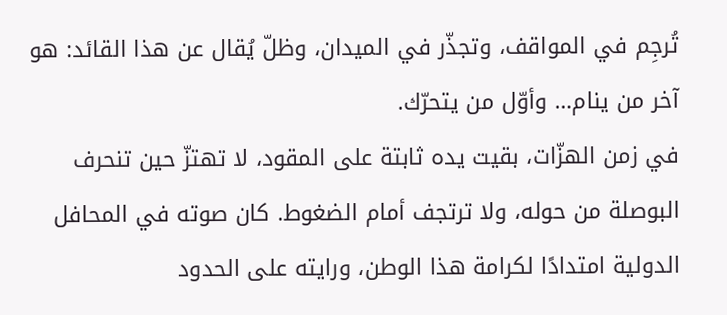تُرجِم في المواقف، وتجذّر في الميدان، وظلّ يُقال عن هذا القائد: هو آخر من ينام… وأوّل من يتحرّك.
في زمن الهزّات، بقيت يده ثابتة على المقود، لا تهتزّ حين تنحرف البوصلة من حوله، ولا ترتجف أمام الضغوط. كان صوته في المحافل الدولية امتدادًا لكرامة هذا الوطن، ورايته على الحدود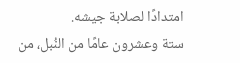امتدادًا لصلابة جيشه.
ستة وعشرون عامًا من النُبل، من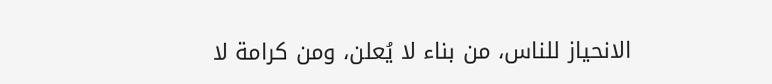الانحياز للناس، من بناء لا يُعلن، ومن كرامة لا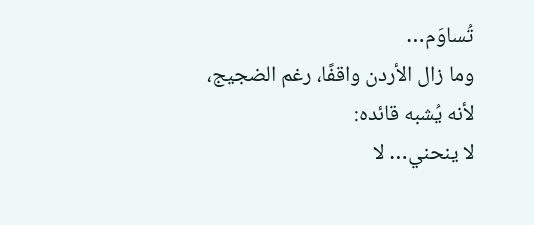تُساوَم…
وما زال الأردن واقفًا، رغم الضجيج، لأنه يُشبه قائده:
لا ينحني… لا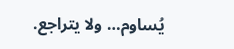يُساوم… ولا يتراجع.